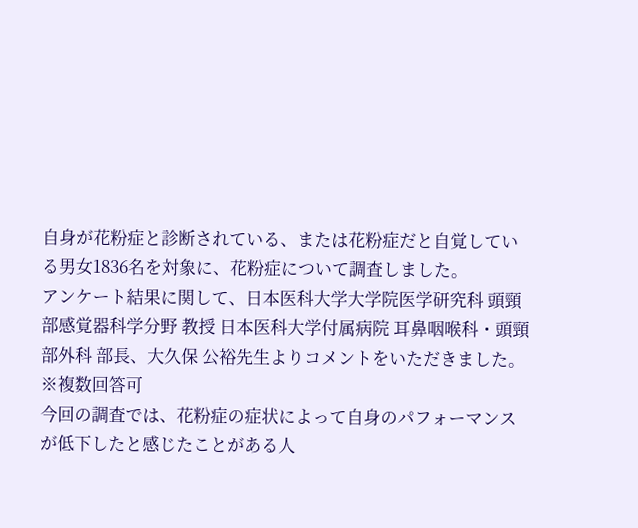自身が花粉症と診断されている、または花粉症だと自覚している男女1836名を対象に、花粉症について調査しました。
アンケート結果に関して、日本医科大学大学院医学研究科 頭頸部感覚器科学分野 教授 日本医科大学付属病院 耳鼻咽喉科・頭頸部外科 部長、大久保 公裕先生よりコメントをいただきました。
※複数回答可
今回の調査では、花粉症の症状によって自身のパフォーマンスが低下したと感じたことがある人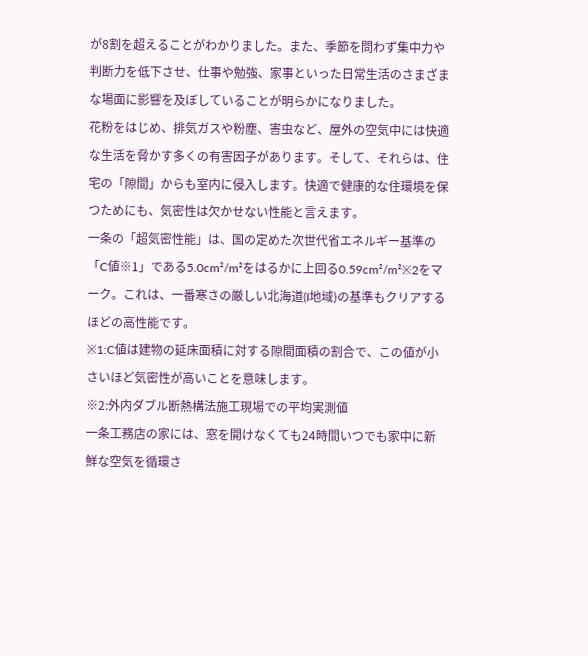が8割を超えることがわかりました。また、季節を問わず集中力や判断力を低下させ、仕事や勉強、家事といった日常生活のさまざまな場面に影響を及ぼしていることが明らかになりました。
花粉をはじめ、排気ガスや粉塵、害虫など、屋外の空気中には快適な生活を脅かす多くの有害因子があります。そして、それらは、住宅の「隙間」からも室内に侵入します。快適で健康的な住環境を保つためにも、気密性は欠かせない性能と言えます。
一条の「超気密性能」は、国の定めた次世代省エネルギー基準の「C値※1」である5.0cm²/m²をはるかに上回る0.59cm²/m²※2をマーク。これは、一番寒さの厳しい北海道(I地域)の基準もクリアするほどの高性能です。
※1:C値は建物の延床面積に対する隙間面積の割合で、この値が小さいほど気密性が高いことを意味します。
※2:外内ダブル断熱構法施工現場での平均実測値
一条工務店の家には、窓を開けなくても24時間いつでも家中に新鮮な空気を循環さ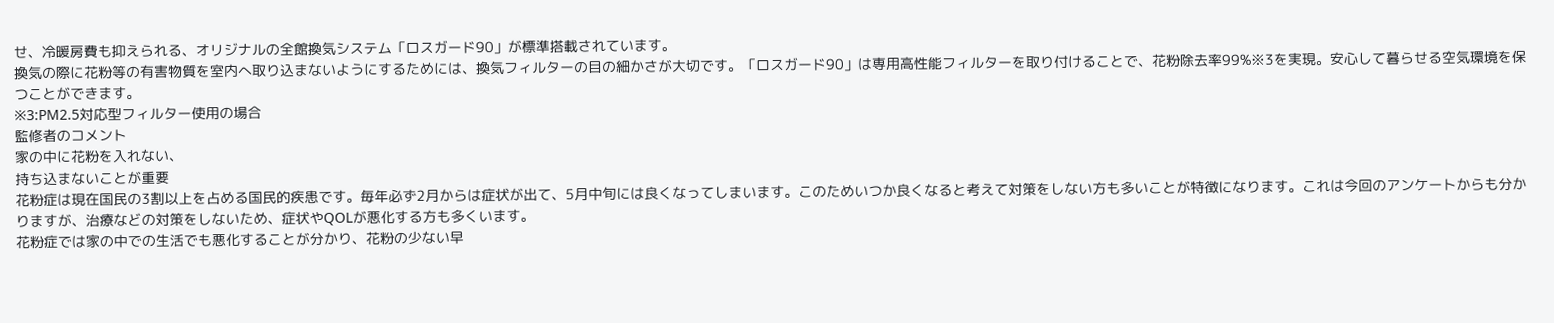せ、冷暖房費も抑えられる、オリジナルの全館換気システム「ロスガード90」が標準搭載されています。
換気の際に花粉等の有害物質を室内へ取り込まないようにするためには、換気フィルターの目の細かさが大切です。「ロスガード90」は専用高性能フィルターを取り付けることで、花粉除去率99%※3を実現。安心して暮らせる空気環境を保つことができます。
※3:PM2.5対応型フィルター使用の場合
監修者のコメント
家の中に花粉を入れない、
持ち込まないことが重要
花粉症は現在国民の3割以上を占める国民的疾患です。毎年必ず2月からは症状が出て、5月中旬には良くなってしまいます。このためいつか良くなると考えて対策をしない方も多いことが特徴になります。これは今回のアンケートからも分かりますが、治療などの対策をしないため、症状やQOLが悪化する方も多くいます。
花粉症では家の中での生活でも悪化することが分かり、花粉の少ない早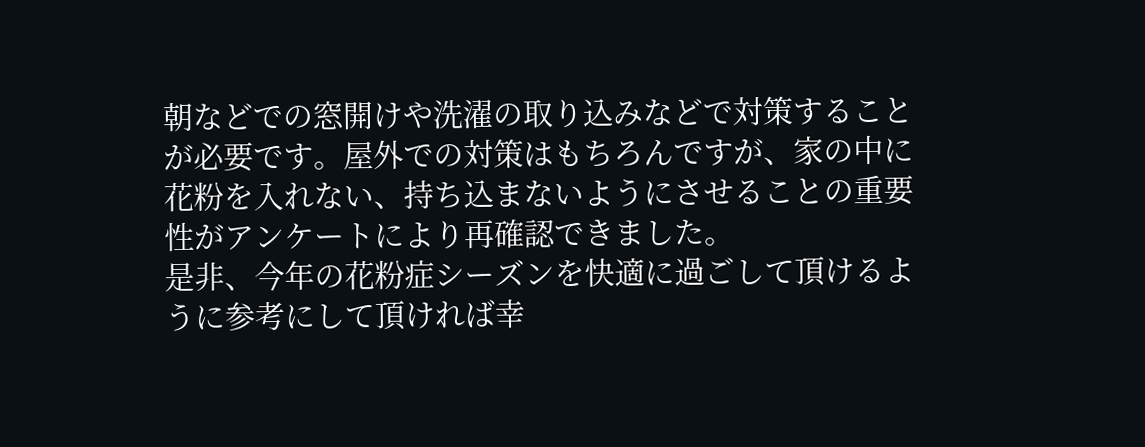朝などでの窓開けや洗濯の取り込みなどで対策することが必要です。屋外での対策はもちろんですが、家の中に花粉を入れない、持ち込まないようにさせることの重要性がアンケートにより再確認できました。
是非、今年の花粉症シーズンを快適に過ごして頂けるように参考にして頂ければ幸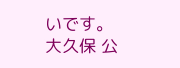いです。
大久保 公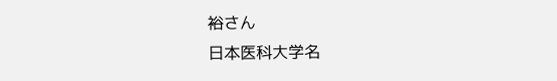裕さん
日本医科大学名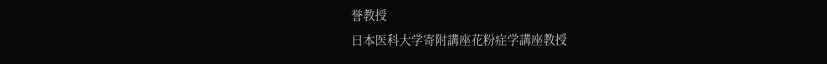誉教授
日本医科大学寄附講座花粉症学講座教授